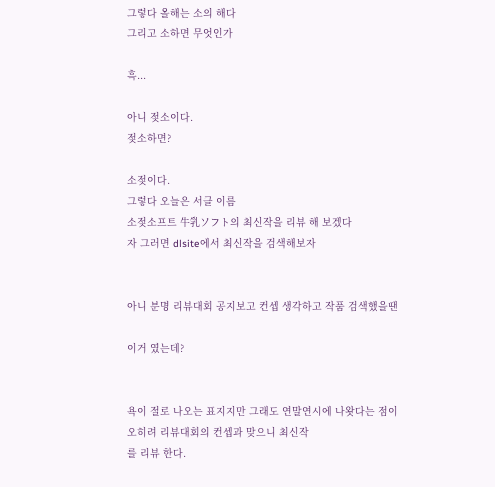그렇다 올해는 소의 해다
그리고 소하면 무엇인가

흑...

아니 젖소이다.
젖소하면?

소젖이다.
그렇다 오늘은 서클 이름
소젖소프트 牛乳ソフト의 최신작을 리뷰 해 보겠다
자 그러면 dlsite에서 최신작을 검색해보자


아니 분명 리뷰대회 공지보고 컨셉 생각하고 작품 검색했을땐

이거 였는데?


욕이 절로 나오는 표지지만 그래도 연말연시에 나왓다는 점이
오히려 리뷰대회의 컨셉과 맞으니 최신작
를 리뷰 한다.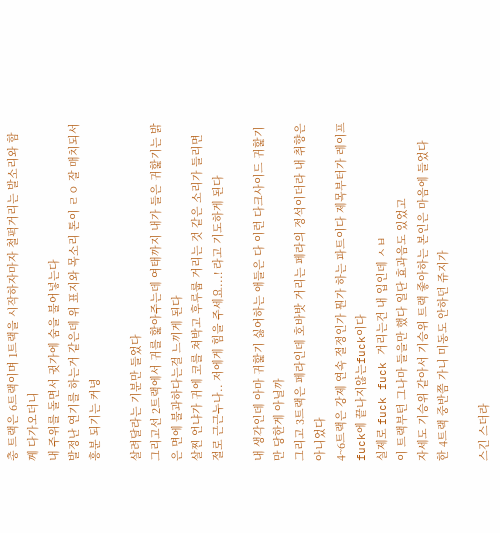총 트랙은 6트랙이며 1트랙을 시작하자마자 철퍽거리는 발소리와 함께 다가오더니
내 주위를 돌면서 귓가에 숨을 불어넣는다
발정난 연기를 하는거 같은데 위 표지와 목소리 톤이 ㄹㅇ 잘 매치되서 흥분 되기는 커녕

살려달라는 기분만 들었다
그리고선 2트랙에서 귀를 핥아주는데 여태까지 내가 들은 귀핥기는 밝은 면에 불과하다는걸 느끼게 된다
살찐 언냐가 귀에 코를 쳐박고 후루룹 거리는 것 같은 소리가 들리면
절로 근근누나.. 저에게 힘을 주세요...! 라고 기도하게 된다

내 생각인데 아마 귀핥기 싫어하는 애들은 다 이런 다크사이드 귀핥기만 당한게 아닐까
그리고 3트랙은 페라인데 호바밧 거리는 페라의 정석이더라 내 취향은 아니었다
4~6트랙은 강제 연속 절정인가 뭔가 하는 파트이다 제목부터가 레이프fuck에 끝나지않는fuck이다
실제로 fuck fuck 거리는건 내 입인데 ㅅㅂ
이 트랙부턴 그나마 들을만 했다 일단 효과음도 있었고
자세도 기승위 같아서 기승위 트랙 좋아하는 본인은 마음에 들었다
한 4트랙 중반쯤 가니 미동도 안하던 쥬지가

스긴 스더라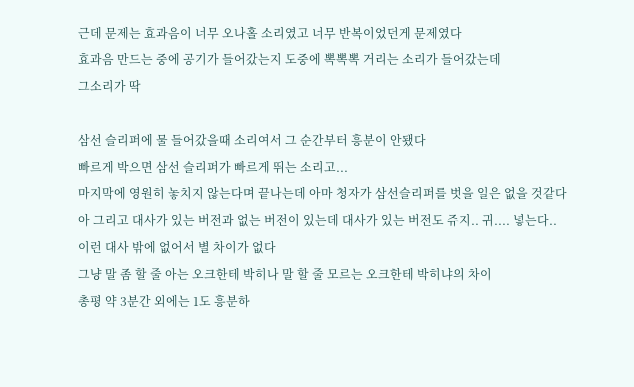근데 문제는 효과음이 너무 오나홀 소리였고 너무 반복이었던게 문제였다
효과음 만드는 중에 공기가 들어갔는지 도중에 뽁뽁뽁 거리는 소리가 들어갔는데
그소리가 딱

삼선 슬리퍼에 물 들어갔을때 소리여서 그 순간부터 흥분이 안됐다
빠르게 박으면 삼선 슬리퍼가 빠르게 뛰는 소리고...
마지막에 영원히 놓치지 않는다며 끝나는데 아마 청자가 삼선슬리퍼를 벗을 일은 없을 것같다
아 그리고 대사가 있는 버전과 없는 버전이 있는데 대사가 있는 버전도 쥬지.. 귀.... 넣는다..
이런 대사 밖에 없어서 별 차이가 없다
그냥 말 좀 할 줄 아는 오크한테 박히나 말 할 줄 모르는 오크한테 박히냐의 차이
총평 약 3분간 외에는 1도 흥분하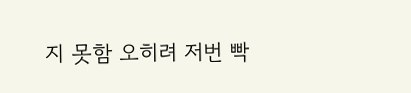지 못함 오히려 저번 빡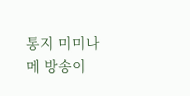통지 미미나메 방송이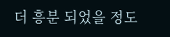더 흥분 되었을 정도